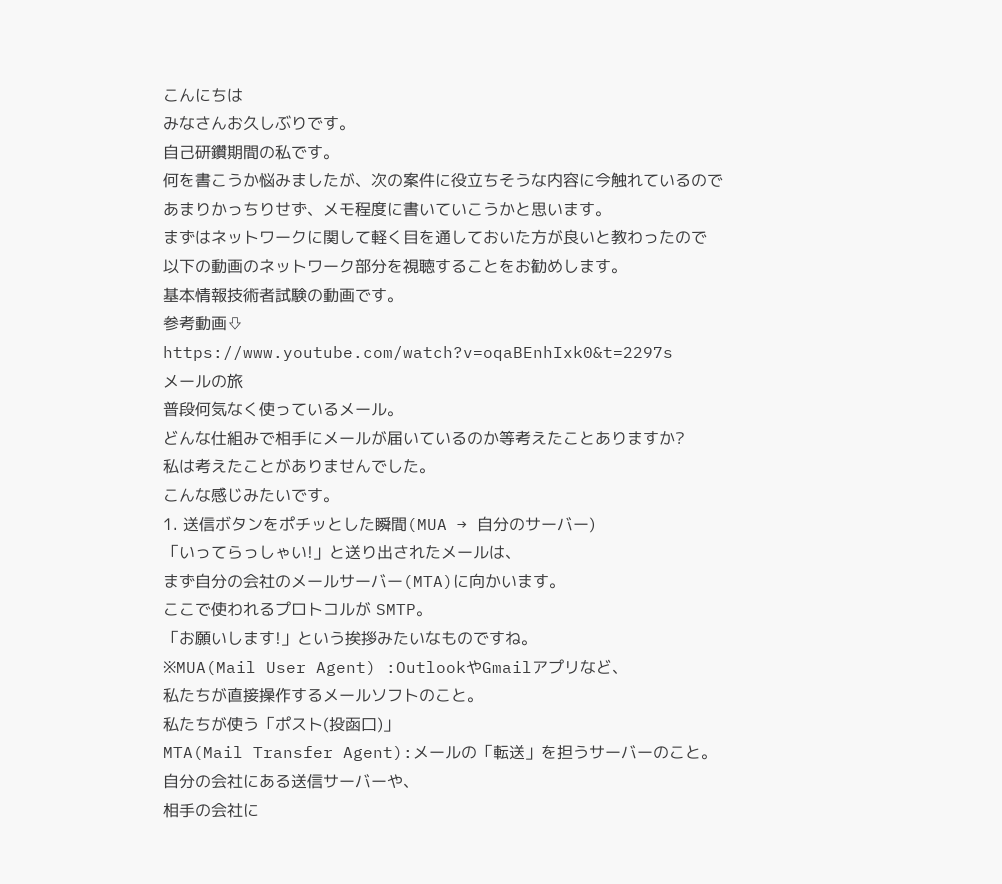こんにちは
みなさんお久しぶりです。
自己研鑽期間の私です。
何を書こうか悩みましたが、次の案件に役立ちそうな内容に今触れているので
あまりかっちりせず、メモ程度に書いていこうかと思います。
まずはネットワークに関して軽く目を通しておいた方が良いと教わったので
以下の動画のネットワーク部分を視聴することをお勧めします。
基本情報技術者試験の動画です。
参考動画⇩
https://www.youtube.com/watch?v=oqaBEnhIxk0&t=2297s
メールの旅
普段何気なく使っているメール。
どんな仕組みで相手にメールが届いているのか等考えたことありますか?
私は考えたことがありませんでした。
こんな感じみたいです。
1. 送信ボタンをポチッとした瞬間(MUA → 自分のサーバー)
「いってらっしゃい!」と送り出されたメールは、
まず自分の会社のメールサーバー(MTA)に向かいます。
ここで使われるプロトコルが SMTP。
「お願いします!」という挨拶みたいなものですね。
※MUA(Mail User Agent) :OutlookやGmailアプリなど、
私たちが直接操作するメールソフトのこと。
私たちが使う「ポスト(投函口)」
MTA(Mail Transfer Agent):メールの「転送」を担うサーバーのこと。
自分の会社にある送信サーバーや、
相手の会社に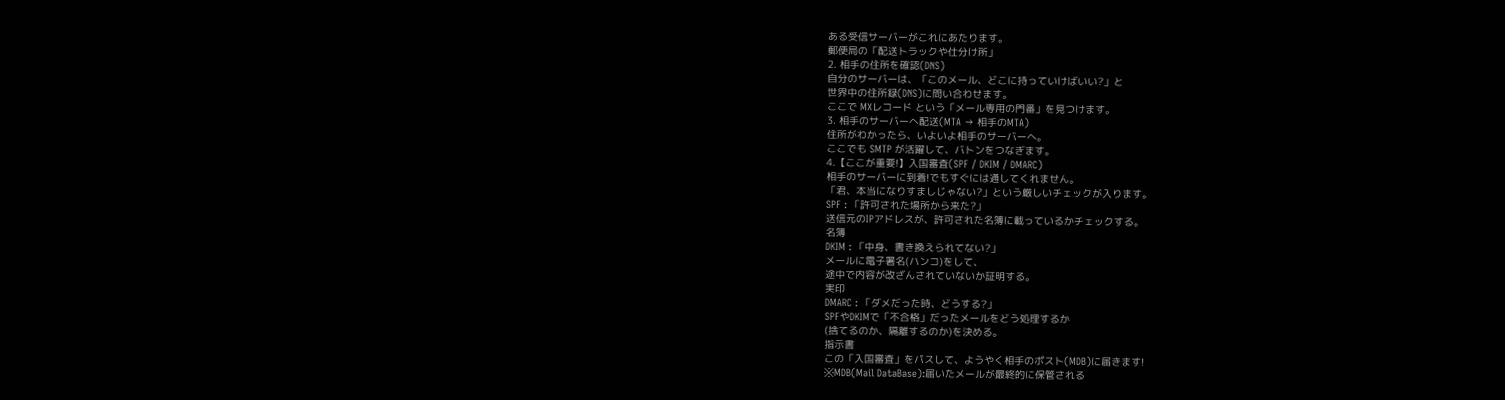ある受信サーバーがこれにあたります。
郵便局の「配送トラックや仕分け所」
2. 相手の住所を確認(DNS)
自分のサーバーは、「このメール、どこに持っていけばいい?」と
世界中の住所録(DNS)に問い合わせます。
ここで MXレコード という「メール専用の門番」を見つけます。
3. 相手のサーバーへ配送(MTA → 相手のMTA)
住所がわかったら、いよいよ相手のサーバーへ。
ここでも SMTP が活躍して、バトンをつなぎます。
4.【ここが重要!】入国審査(SPF / DKIM / DMARC)
相手のサーバーに到着!でもすぐには通してくれません。
「君、本当になりすましじゃない?」という厳しいチェックが入ります。
SPF : 「許可された場所から来た?」
送信元のIPアドレスが、許可された名簿に載っているかチェックする。
名簿
DKIM : 「中身、書き換えられてない?」
メールに電子署名(ハンコ)をして、
途中で内容が改ざんされていないか証明する。
実印
DMARC : 「ダメだった時、どうする?」
SPFやDKIMで「不合格」だったメールをどう処理するか
(捨てるのか、隔離するのか)を決める。
指示書
この「入国審査」をパスして、ようやく相手のポスト(MDB)に届きます!
※MDB(Mail DataBase):届いたメールが最終的に保管される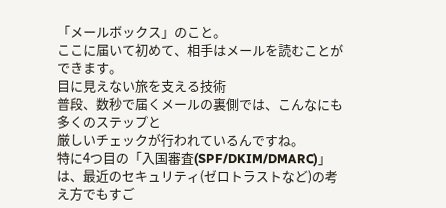「メールボックス」のこと。
ここに届いて初めて、相手はメールを読むことができます。
目に見えない旅を支える技術
普段、数秒で届くメールの裏側では、こんなにも多くのステップと
厳しいチェックが行われているんですね。
特に4つ目の「入国審査(SPF/DKIM/DMARC)」は、最近のセキュリティ(ゼロトラストなど)の考え方でもすご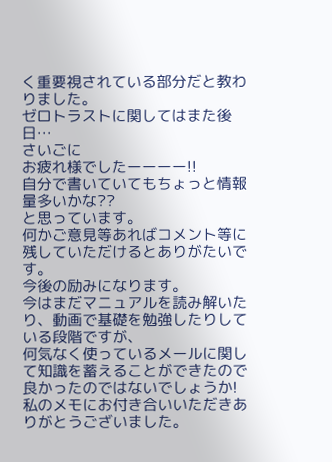く重要視されている部分だと教わりました。
ゼロトラストに関してはまた後日…
さいごに
お疲れ様でしたーーーー!!
自分で書いていてもちょっと情報量多いかな??
と思っています。
何かご意見等あればコメント等に残していただけるとありがたいです。
今後の励みになります。
今はまだマニュアルを読み解いたり、動画で基礎を勉強したりしている段階ですが、
何気なく使っているメールに関して知識を蓄えることができたので良かったのではないでしょうか!
私のメモにお付き合いいただきありがとうございました。